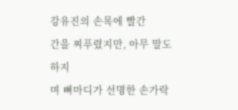강유진의 손목에 빨간
간을 찌푸렸지만, 아무 말도 하지
며 뼈마디가 선명한 손가락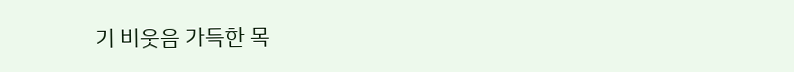기 비웃음 가득한 목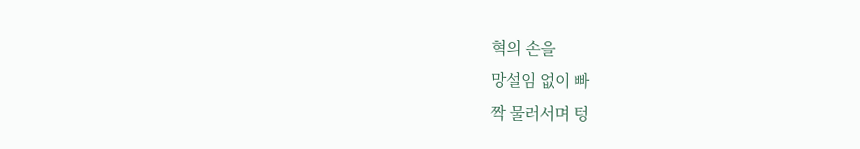혁의 손을
망설임 없이 빠
짝 물러서며 텅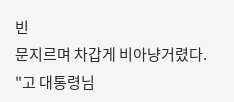빈
문지르며 차갑게 비아냥거렸다. "고 대통령님